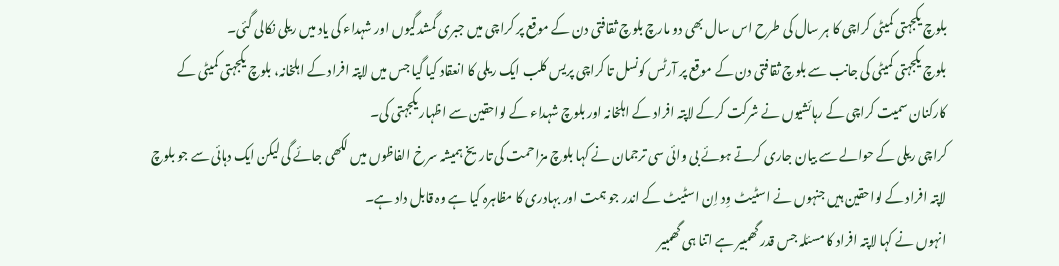بلوچ یکجہتی کمیٹی کراچی کا ہر سال کی طرح اس سال بھی دو مارچ بلوچ ثقافتی دن کے موقع پر کراچی میں جبری گمشدگیوں اور شہداء کی یاد میں ریلی نکالی گئی۔
بلوچ یکجہتی کمیٹی کی جانب سے بلوچ ثقافتی دن کے موقع پر آرٹس کونسل تا کراچی پریس کلب ایک ریلی کا انعقاد کیا گیا جس میں لاپتہ افراد کے اہلخانہ، بلوچ یکجہتی کمیٹی کے کارکنان سمیت کراچی کے رہائشیوں نے شرکت کرکے لاپتہ افراد کے اہلخانہ اور بلوچ شہداء کے لواحقین سے اظہار یکجہتی کی۔
کراچی ریلی کے حوالے سے بیان جاری کرتے ہوئے بی وائی سی ترجمان نے کہا بلوچ مزاحمت کی تاریخ ہمیشہ سرخ الفاظوں میں لکھی جائے گی لیکن ایک دہائی سے جو بلوچ لاپتہ افراد کے لواحقین ہیں جنہوں نے اسٹیٹ وِد اِن اسٹیٹ کے اندر جو ہمت اور بہادری کا مظاہرہ کیا ہے وہ قابل داد ہے۔
انہوں نے کہا لاپتہ افراد کا مسئلہ جس قدر گھمبیر ہے اتنا ہی گھمبیر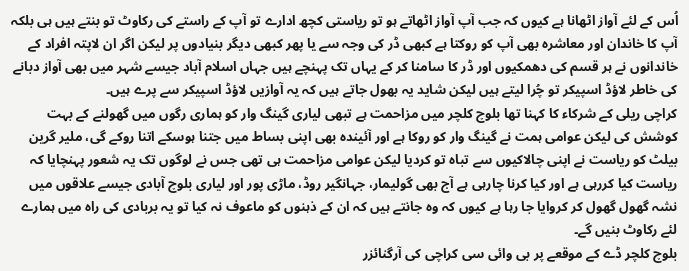اُس کے لئے آواز اٹھانا ہے کیوں کہ جب آپ آواز اٹھاتے ہو تو ریاستی کچھ ادارے تو آپ کے راستے کی رکاوٹ تو بنتے ہیں ہی بلکہ آپ کا خاندان اور معاشرہ بھی آپ کو روکتا ہے کبھی ڈر کی وجہ سے یا پھر کبھی دیگر بنیادوں پر لیکن اگر ان لاپتہ افراد کے خاندانوں نے ہر قسم کی دھمکیوں اور ڈر کا سامنا کر کے یہاں تک پہنچے ہیں جہاں اسلام آباد جیسے شہر میں بھی آواز دبانے کی خاطر لاؤڈ اسپیکر تو چُرا لیتے ہیں لیکن شاید یہ بھول جاتے ہیں کہ یہ آوازیں لاؤڈ اسپیکر سے پرے ہیں۔
کراچی ریلی کے شرکاء کا کہنا تھا بلوچ کلچر میں مزاحمت ہے تبھی لیاری گینگ وار کو ہماری رگوں میں گھولنے کے بہت کوشش کی لیکن عوامی ہمت نے گینگ وار کو روکا ہے اور آئیندہ بھی اپنی بساط میں جتنا ہوسکے اتنا روکے گی، ملیر گرین بیلٹ کو ریاست نے اپنی چالاکیوں سے تباہ تو کردیا لیکن عوامی مزاحمت ہی تھی جس نے لوگوں تک یہ شعور پہنچایا کہ ریاست کیا کررہی ہے اور کیا کرنا چارہی ہے آج بھی گولیمار، جہانگیر روڈ، ماڑی پور اور لیاری بلوچ آبادی جیسے علاقوں میں نشہ گھول گھول کر کروایا جا رہا ہے کیوں کہ وہ جانتے ہیں کہ ان کے ذہنوں کو ماعوف نہ کیا تو یہ بربادی کی راہ میں ہمارے لئے رکاوٹ بنیں گے۔
بلوچ کلچر ڈے کے موقعے پر بی وائی سی کراچی کی آرگنائزر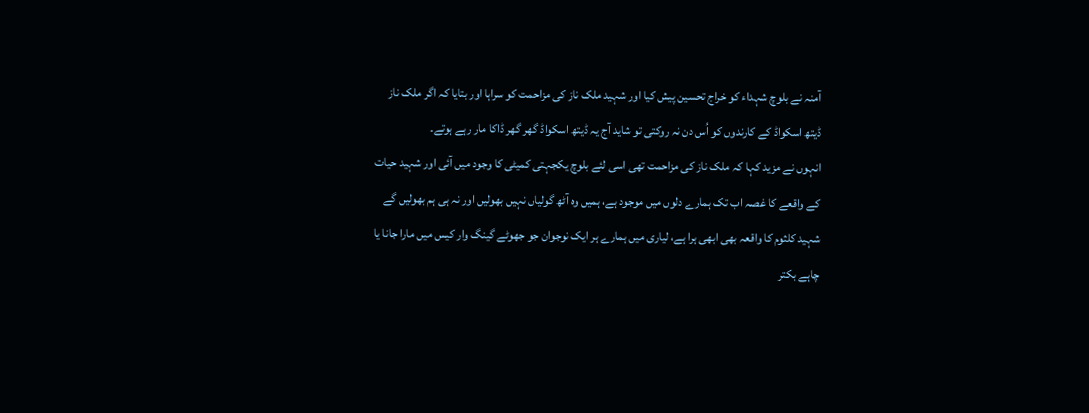آمنہ نے بلوچ شہداء کو خراج تحسین پیش کیا اور شہید ملک ناز کی مزاحمت کو سراہا اور بتایا کہ اگر ملک ناز ڈیتھ اسکواڈ کے کارندوں کو اُس دن نہ روکتی تو شاید آج یہ ڈیتھ اسکواڈ گھر گھر ڈاکا مار رہے ہوتے۔
انہوں نے مزید کہا کہ ملک ناز کی مزاحمت تھی اسی لئے بلوچ یکجہتی کمیٹی کا وجود میں آئی اور شہید حیات کے واقعے کا غصہ اب تک ہمارے دلوں میں موجود ہے، ہمیں وہ آٹھ گولیاں نہیں بھولیں اور نہ ہی ہم بھولیں گے شہید کلثوم کا واقعہ بھی ابھی ہرا ہے، لیاری میں ہمارے ہر ایک نوجوان جو جھوٹے گینگ وار کیس میں مارا جانا یا چاہے بکتر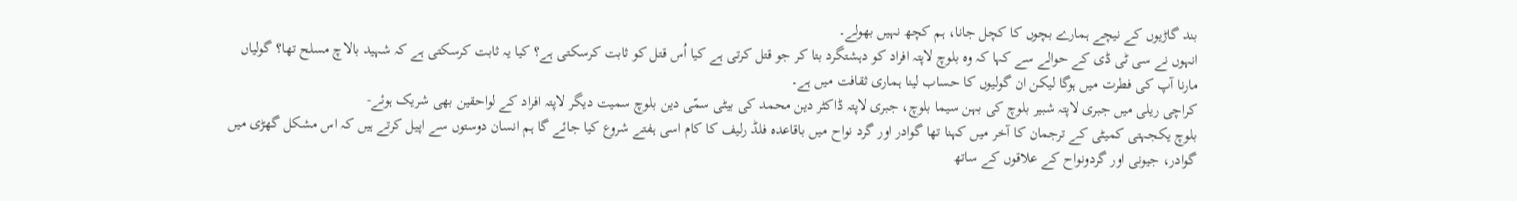بند گاڑیوں کے نیچے ہمارے بچوں کا کچل جانا، ہم کچھ نہیں بھولے۔
انہوں نے سی ٹی ڈی کے حوالے سے کہا کہ وہ بلوچ لاپتہ افراد کو دہشتگرد بتا کر جو قتل کرتی ہے کیا اُس قتل کو ثابت کرسکتی ہے؟ کیا یہ ثابت کرسکتی ہے کہ شہید بالاچ مسلح تھا؟ گولیاں مارنا آپ کی فطرت میں ہوگا لیکن ان گولیوں کا حساب لینا ہماری ثقافت میں ہے۔
کراچی ریلی میں جبری لاپتہ شبیر بلوچ کی بہن سیما بلوچ، جبری لاپتہ ڈاکٹر دین محمد کی بیٹی سمّی دین بلوچ سمیت دیگر لاپتہ افراد کے لواحقین بھی شریک ہوئے-
بلوچ یکجہتی کمیٹی کے ترجمان کا آخر میں کہنا تھا گوادر اور گرد نواح میں باقاعدہ فلڈ رلیف کا کام اسی ہفتے شروع کیا جائے گا ہم انسان دوستوں سے اپیل کرتے ہیں کہ اس مشکل گھڑی میں گوادر، جیونی اور گردونواح کے علاقوں کے ساتھ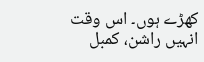کھڑے ہوں۔ اس وقت انہیں راشن، کمبل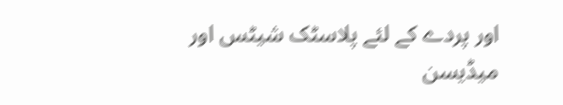اور پردے کے لئے پلاسٹک شیٹس اور میڈیسن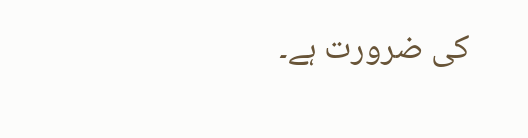کی ضرورت ہے۔